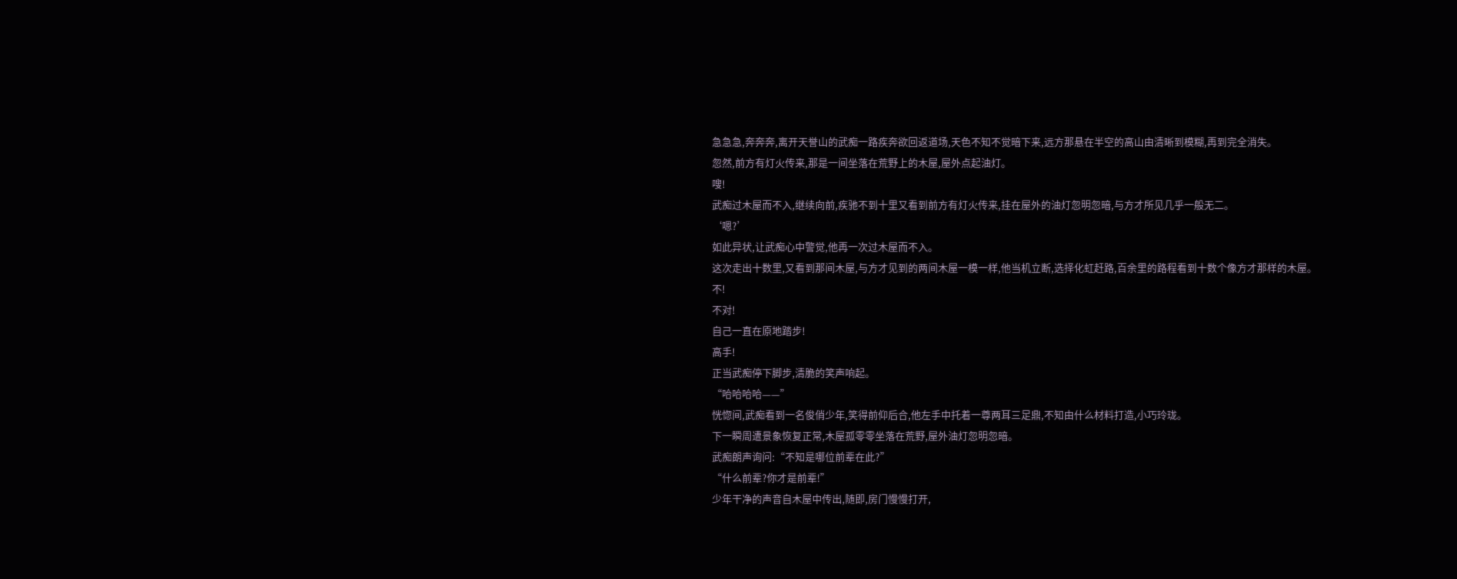急急急,奔奔奔,离开天誉山的武痴一路疾奔欲回返道场,天色不知不觉暗下来,远方那悬在半空的高山由清晰到模糊,再到完全消失。
忽然,前方有灯火传来,那是一间坐落在荒野上的木屋,屋外点起油灯。
嗖!
武痴过木屋而不入,继续向前,疾驰不到十里又看到前方有灯火传来,挂在屋外的油灯忽明忽暗,与方才所见几乎一般无二。
‘嗯?’
如此异状,让武痴心中警觉,他再一次过木屋而不入。
这次走出十数里,又看到那间木屋,与方才见到的两间木屋一模一样,他当机立断,选择化虹赶路,百余里的路程看到十数个像方才那样的木屋。
不!
不对!
自己一直在原地踏步!
高手!
正当武痴停下脚步,清脆的笑声响起。
“哈哈哈哈——”
恍惚间,武痴看到一名俊俏少年,笑得前仰后合,他左手中托着一尊两耳三足鼎,不知由什么材料打造,小巧玲珑。
下一瞬周遭景象恢复正常,木屋孤零零坐落在荒野,屋外油灯忽明忽暗。
武痴朗声询问:“不知是哪位前辈在此?”
“什么前辈?你才是前辈!”
少年干净的声音自木屋中传出,随即,房门慢慢打开,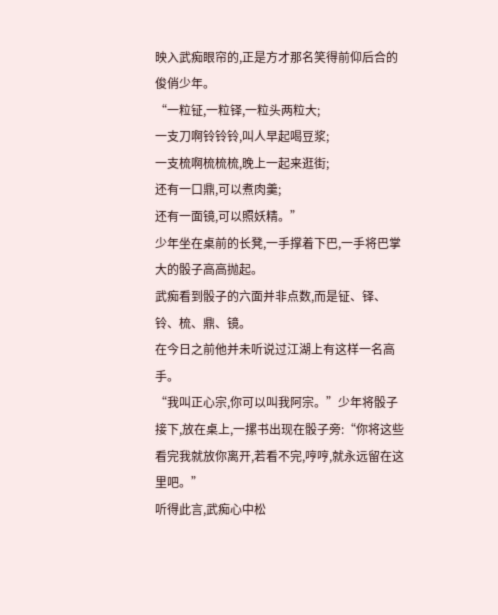映入武痴眼帘的,正是方才那名笑得前仰后合的俊俏少年。
“一粒钲,一粒铎,一粒头两粒大;
一支刀啊铃铃铃,叫人早起喝豆浆;
一支梳啊梳梳梳,晚上一起来逛街;
还有一口鼎,可以煮肉羹;
还有一面镜,可以照妖精。”
少年坐在桌前的长凳,一手撑着下巴,一手将巴掌大的骰子高高抛起。
武痴看到骰子的六面并非点数,而是钲、铎、铃、梳、鼎、镜。
在今日之前他并未听说过江湖上有这样一名高手。
“我叫正心宗,你可以叫我阿宗。”少年将骰子接下,放在桌上,一摞书出现在骰子旁:“你将这些看完我就放你离开,若看不完,哼哼,就永远留在这里吧。”
听得此言,武痴心中松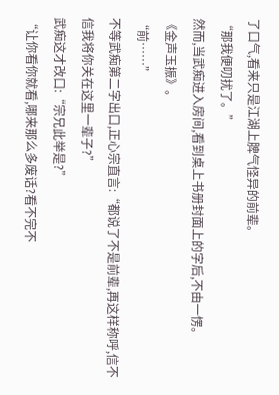了口气,看来只是江湖上脾气怪异的前辈。
“那我便叨扰了。”
然而,当武痴进入房间,看到桌上书册封面上的字后,不由一愣。
《金声玉振》。
“前……”
不等武痴第二字出口,正心宗直言:“都说了不是前辈,再这样称呼,信不信我将你关在这里一辈子?”
武痴这才改口:“宗兄此举是?”
“让你看你就看,哪来那么多废话?看不完不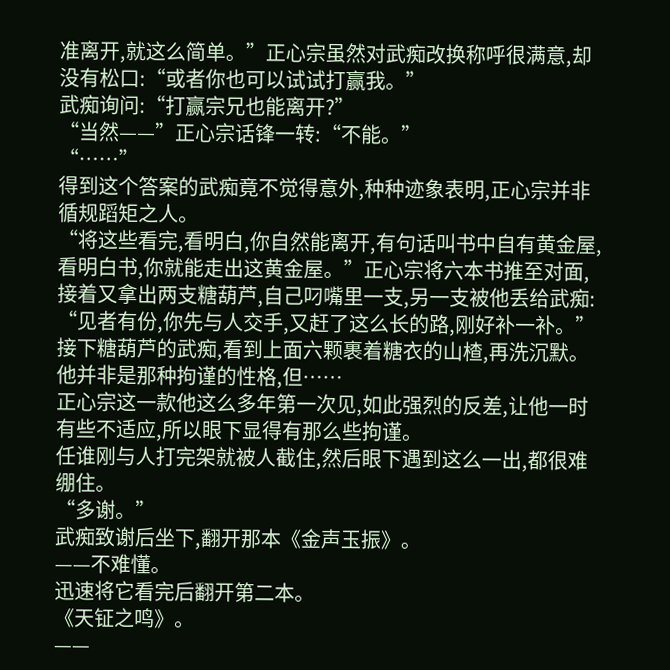准离开,就这么简单。”正心宗虽然对武痴改换称呼很满意,却没有松口:“或者你也可以试试打赢我。”
武痴询问:“打赢宗兄也能离开?”
“当然——”正心宗话锋一转:“不能。”
“……”
得到这个答案的武痴竟不觉得意外,种种迹象表明,正心宗并非循规蹈矩之人。
“将这些看完,看明白,你自然能离开,有句话叫书中自有黄金屋,看明白书,你就能走出这黄金屋。”正心宗将六本书推至对面,接着又拿出两支糖葫芦,自己叼嘴里一支,另一支被他丢给武痴:
“见者有份,你先与人交手,又赶了这么长的路,刚好补一补。”
接下糖葫芦的武痴,看到上面六颗裹着糖衣的山楂,再洗沉默。
他并非是那种拘谨的性格,但……
正心宗这一款他这么多年第一次见,如此强烈的反差,让他一时有些不适应,所以眼下显得有那么些拘谨。
任谁刚与人打完架就被人截住,然后眼下遇到这么一出,都很难绷住。
“多谢。”
武痴致谢后坐下,翻开那本《金声玉振》。
——不难懂。
迅速将它看完后翻开第二本。
《天钲之鸣》。
——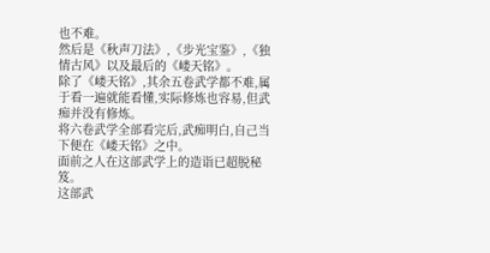也不难。
然后是《秋声刀法》,《步光宝鉴》,《独情古风》以及最后的《嵝天铭》。
除了《嵝天铭》,其余五卷武学都不难,属于看一遍就能看懂,实际修炼也容易,但武痴并没有修炼。
将六卷武学全部看完后,武痴明白,自己当下便在《嵝天铭》之中。
面前之人在这部武学上的造诣已超脱秘笈。
这部武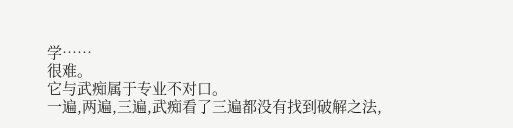学……
很难。
它与武痴属于专业不对口。
一遍,两遍,三遍,武痴看了三遍都没有找到破解之法,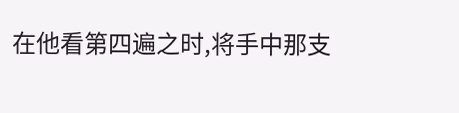在他看第四遍之时,将手中那支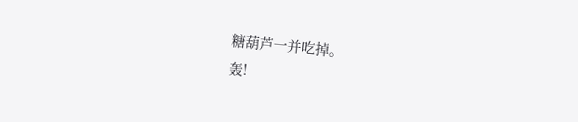糖葫芦一并吃掉。
轰!